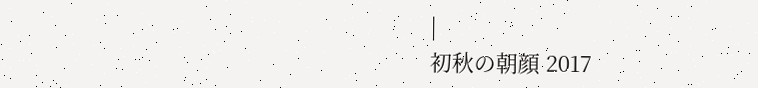|
初秋の朝顔 2017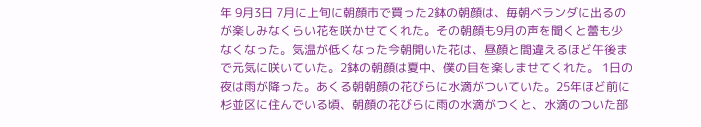年 9月3日 7月に上旬に朝顔市で買った2鉢の朝顔は、毎朝ベランダに出るのが楽しみなくらい花を咲かせてくれた。その朝顔も9月の声を聞くと蕾も少なくなった。気温が低くなった今朝開いた花は、昼顔と間違えるほど午後まで元気に咲いていた。2鉢の朝顔は夏中、僕の目を楽しませてくれた。 1日の夜は雨が降った。あくる朝朝顔の花びらに水滴がついていた。25年ほど前に杉並区に住んでいる頃、朝顔の花びらに雨の水滴がつくと、水滴のついた部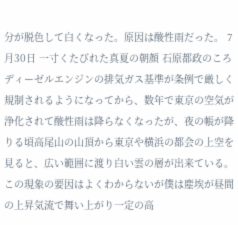分が脱色して白くなった。原因は酸性雨だった。 7月30日 一寸くたびれた真夏の朝顔 石原都政のころディーゼルエンジンの排気ガス基準が条例で厳しく規制されるようになってから、数年で東京の空気が浄化されて酸性雨は降らなくなったが、夜の帳が降りる頃高尾山の山頂から東京や横浜の都会の上空を見ると、広い範囲に渡り白い雲の層が出来ている。 この現象の要因はよくわからないが僕は塵埃が昼間の上昇気流で舞い上がり一定の高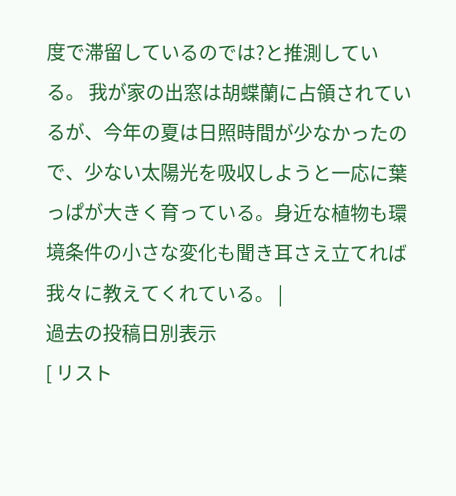度で滞留しているのでは?と推測している。 我が家の出窓は胡蝶蘭に占領されているが、今年の夏は日照時間が少なかったので、少ない太陽光を吸収しようと一応に葉っぱが大きく育っている。身近な植物も環境条件の小さな変化も聞き耳さえ立てれば我々に教えてくれている。 |
過去の投稿日別表示
[ リスト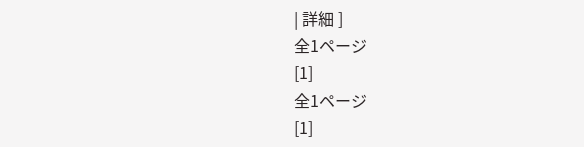| 詳細 ]
全1ページ
[1]
全1ページ
[1]